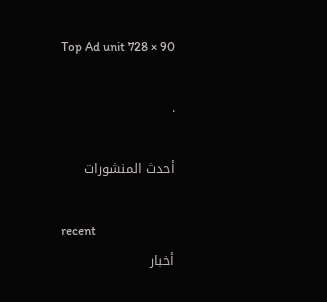Top Ad unit 728 × 90

.

أحدث المنشورات

recent
أخبار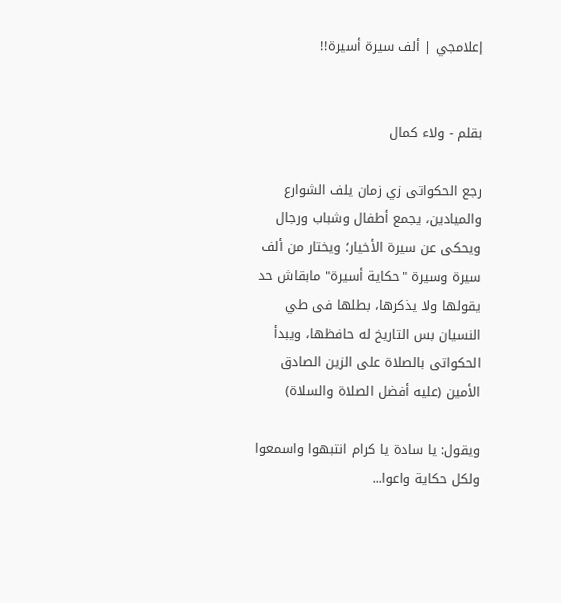إعلامجي | ألف سيرة أسيرة!!


بقلم - ولاء كمال

رجع الحكواتى زي زمان يلف الشوارع والميادين، يجمع أطفال وشباب ورجال ويحكى عن سيرة الأخيار؛ ويختار من ألف سيرة وسيرة "حكاية أسيرة" مابقاش حد يقولها ولا يذكرها، بطلها فى طي النسيان بس التاريخ له حافظها، ويبدأ الحكواتى بالصلاة على الزين الصادق الأمين (عليه أفضل الصلاة والسلاة)

ويقول: يا سادة يا كرام انتبهوا واسمعوا ولكل حكاية واعوا...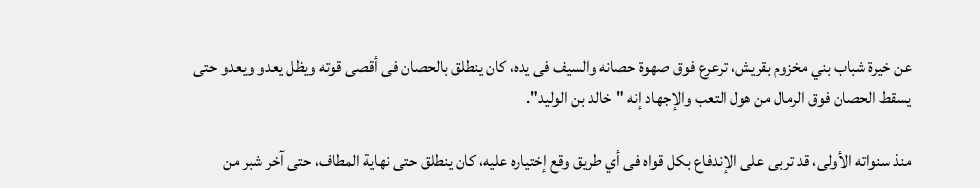عن خيرة شباب بني مخزوم بقريش، ترعرع فوق صهوة حصانه والسيف فى يده، كان ينطلق بالحصان فى أقصى قوته ويظل يعدو ويعدو حتى يسقط الحصان فوق الرمال من هول التعب والإجهاد إنه "خالد بن الوليد".

منذ سنواته الأولى، قد تربى على الإندفاع بكل قواه فى أي طريق وقع إختياره عليه، كان ينطلق حتى نهاية المطاف، حتى آخر شبر من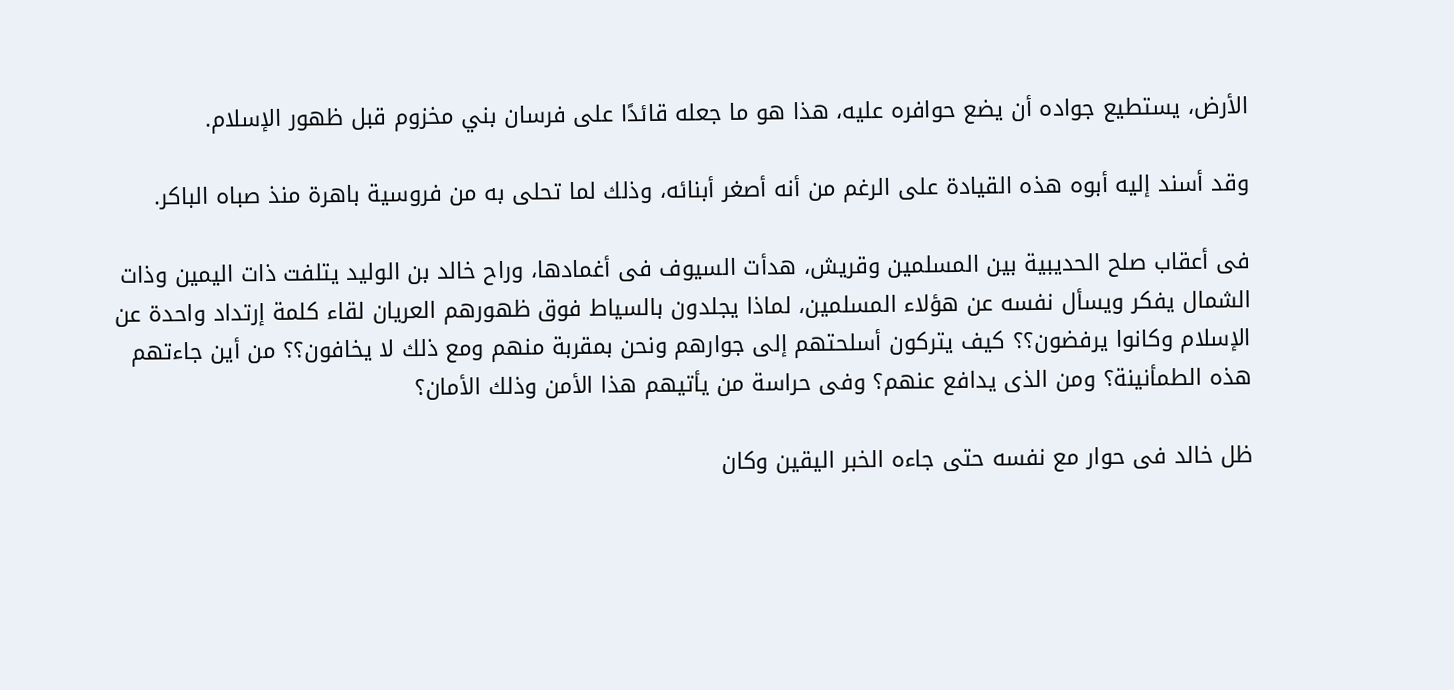الأرض، يستطيع جواده أن يضع حوافره عليه، هذا هو ما جعله قائدًا على فرسان بني مخزوم قبل ظهور الإسلام.

وقد أسند إليه أبوه هذه القيادة على الرغم من أنه أصغر أبنائه، وذلك لما تحلى به من فروسية باهرة منذ صباه الباكر.

فى أعقاب صلح الحديبية بين المسلمين وقريش، هدأت السيوف فى أغمادها، وراح خالد بن الوليد يتلفت ذات اليمين وذات الشمال يفكر ويسأل نفسه عن هؤلاء المسلمين، لماذا يجلدون بالسياط فوق ظهورهم العريان لقاء كلمة إرتداد واحدة عن الإسلام وكانوا يرفضون؟؟ كيف يتركون أسلحتهم إلى جوارهم ونحن بمقربة منهم ومع ذلك لا يخافون؟؟ من أين جاءتهم هذه الطمأنينة؟ ومن الذى يدافع عنهم؟ وفى حراسة من يأتيهم هذا الأمن وذلك الأمان؟

ظل خالد فى حوار مع نفسه حتى جاءه الخبر اليقين وكان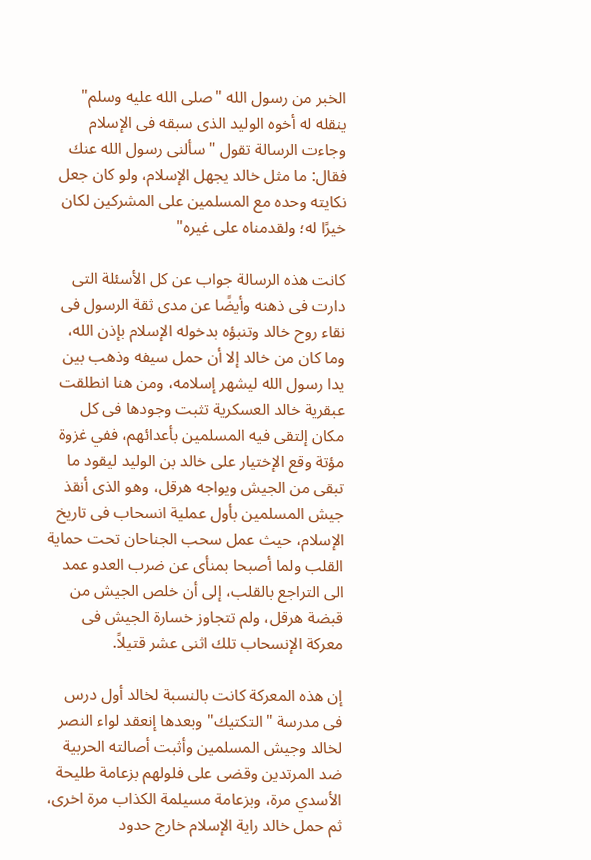الخبر من رسول الله "صلى الله عليه وسلم" ينقله له أخوه الوليد الذى سبقه فى الإسلام وجاءت الرسالة تقول "سألنى رسول الله عنك فقال: ما مثل خالد يجهل الإسلام، ولو كان جعل نكايته وحده مع المسلمين على المشركين لكان خيرًا له؛ ولقدمناه على غيره"

كانت هذه الرسالة جواب عن كل الأسئلة التى دارت فى ذهنه وأيضًا عن مدى ثقة الرسول فى نقاء روح خالد وتنبؤه بدخوله الإسلام بإذن الله، وما كان من خالد إلا أن حمل سيفه وذهب بين يدا رسول الله ليشهر إسلامه، ومن هنا انطلقت عبقرية خالد العسكرية تثبت وجودها فى كل مكان إلتقى فيه المسلمين بأعدائهم، ففي غزوة مؤتة وقع الإختيار على خالد بن الوليد ليقود ما تبقى من الجيش ويواجه هرقل، وهو الذى أنقذ جيش المسلمين بأول عملية انسحاب فى تاريخ الإسلام، حيث عمل سحب الجناحان تحت حماية القلب ولما أصبحا بمنأى عن ضرب العدو عمد الى التراجع بالقلب، إلى أن خلص الجيش من قبضة هرقل، ولم تتجاوز خسارة الجيش فى معركة الإنسحاب تلك اثنى عشر قتيلاً.

إن هذه المعركة كانت بالنسبة لخالد أول درس فى مدرسة "التكتيك" وبعدها إنعقد لواء النصر لخالد وجيش المسلمين وأثبت أصالته الحربية ضد المرتدين وقضى على فلولهم بزعامة طليحة الأسدي مرة، وبزعامة مسيلمة الكذاب مرة اخرى، ثم حمل خالد راية الإسلام خارج حدود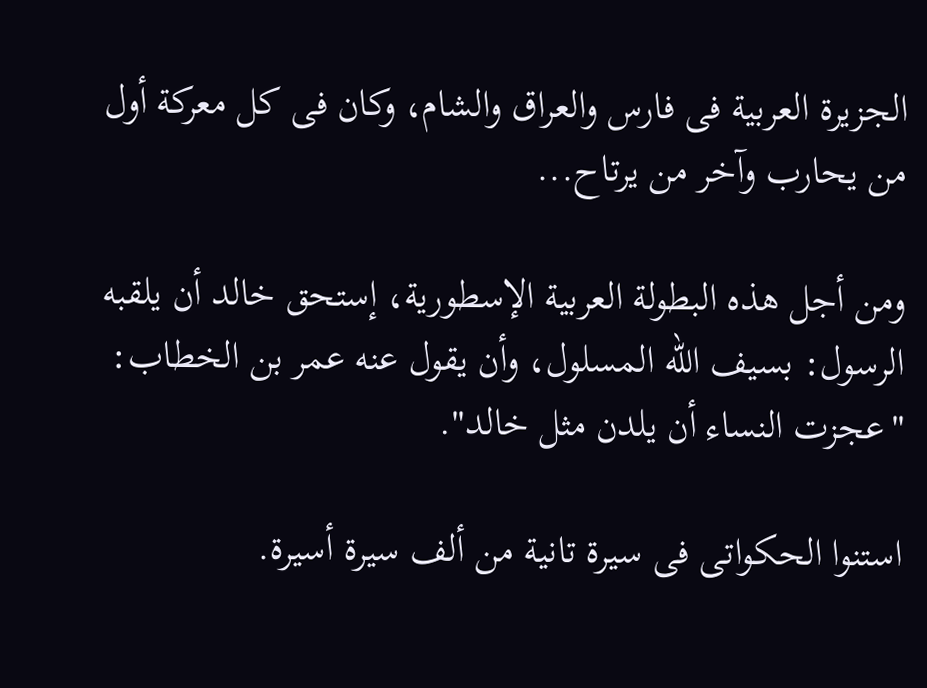الجزيرة العربية فى فارس والعراق والشام، وكان فى كل معركة أول من يحارب وآخر من يرتاح...

ومن أجل هذه البطولة العربية الإسطورية، إستحق خالد أن يلقبه الرسول: بسيف الله المسلول، وأن يقول عنه عمر بن الخطاب: "عجزت النساء أن يلدن مثل خالد".

استنوا الحكواتى فى سيرة تانية من ألف سيرة أسيرة.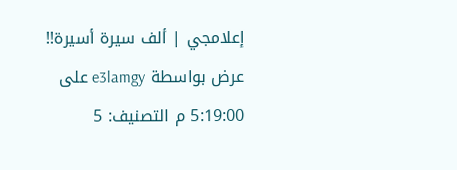إعلامجي | ألف سيرة أسيرة!! عرض بواسطة e3lamgy على 5:19:00 م التصنيف: 5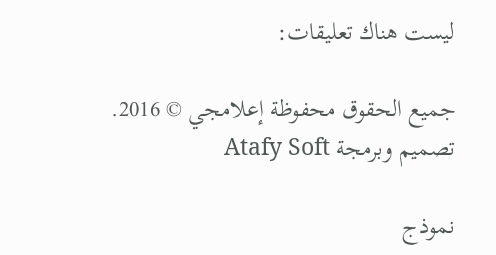ليست هناك تعليقات:

جميع الحقوق محفوظة إعلامجي © 2016.
تصميم وبرمجة Atafy Soft

نموذج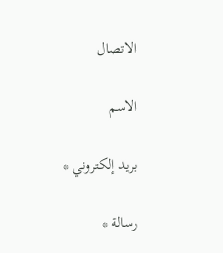الاتصال

الاسم

بريد إلكتروني *

رسالة *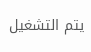يتم التشغيل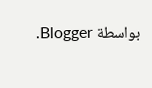بواسطة Blogger.